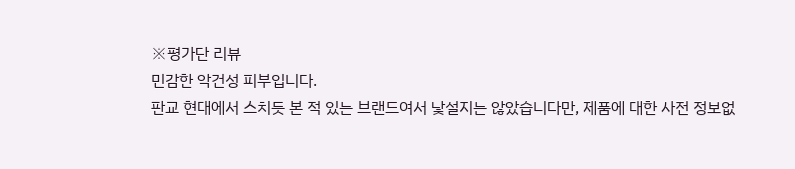※평가단 리뷰
민감한 악건성 피부입니다.
판교 현대에서 스치듯 본 적 있는 브랜드여서 낯설지는 않았습니다만, 제품에 대한 사전 정보없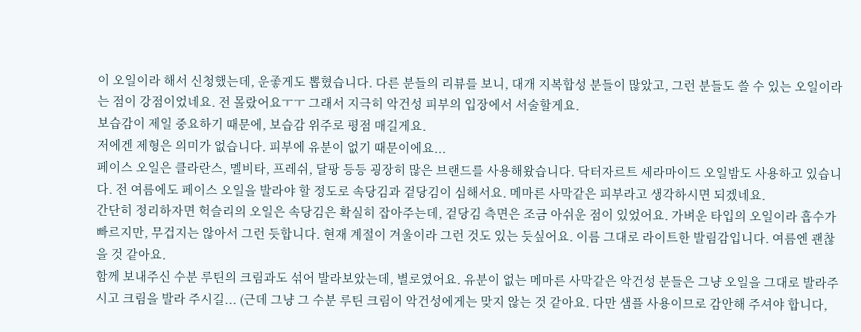이 오일이라 해서 신청했는데, 운좋게도 뽑혔습니다. 다른 분들의 리뷰를 보니, 대개 지복합성 분들이 많았고, 그런 분들도 쓸 수 있는 오일이라는 점이 강점이었네요. 전 몰랐어요ㅜㅜ 그래서 지극히 악건성 피부의 입장에서 서술할게요.
보습감이 제일 중요하기 때문에, 보습감 위주로 평점 매길게요.
저에겐 제형은 의미가 없습니다. 피부에 유분이 없기 때문이에요...
페이스 오일은 클라란스, 멜비타, 프레쉬, 달팡 등등 굉장히 많은 브랜드를 사용해왔습니다. 닥터자르트 세라마이드 오일밤도 사용하고 있습니다. 전 여름에도 페이스 오일을 발라야 할 정도로 속당김과 겉당김이 심해서요. 메마른 사막같은 피부라고 생각하시면 되겠네요.
간단히 정리하자면 헉슬리의 오일은 속당김은 확실히 잡아주는데, 겉당김 측면은 조금 아쉬운 점이 있었어요. 가벼운 타입의 오일이라 흡수가 빠르지만, 무겁지는 않아서 그런 듯합니다. 현재 계절이 겨울이라 그런 것도 있는 듯싶어요. 이름 그대로 라이트한 발림감입니다. 여름엔 괜찮을 것 같아요.
함께 보내주신 수분 루틴의 크림과도 섞어 발라보았는데, 별로였어요. 유분이 없는 메마른 사막같은 악건성 분들은 그냥 오일을 그대로 발라주시고 크림을 발라 주시길... (근데 그냥 그 수분 루틴 크림이 악건성에게는 맞지 않는 것 같아요. 다만 샘플 사용이므로 감안해 주셔야 합니다,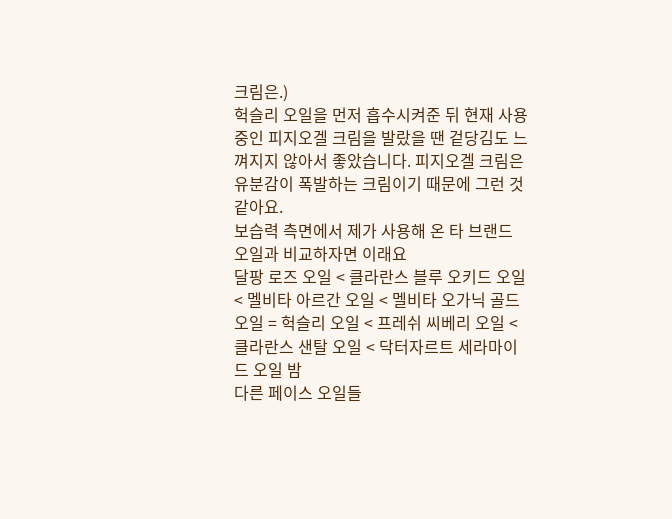크림은.)
헉슬리 오일을 먼저 흡수시켜준 뒤 현재 사용 중인 피지오겔 크림을 발랐을 땐 겉당김도 느껴지지 않아서 좋았습니다. 피지오겔 크림은 유분감이 폭발하는 크림이기 때문에 그런 것 같아요.
보습력 측면에서 제가 사용해 온 타 브랜드 오일과 비교하자면 이래요
달팡 로즈 오일 < 클라란스 블루 오키드 오일 < 멜비타 아르간 오일 < 멜비타 오가닉 골드 오일 = 헉슬리 오일 < 프레쉬 씨베리 오일 < 클라란스 샌탈 오일 < 닥터자르트 세라마이드 오일 밤
다른 페이스 오일들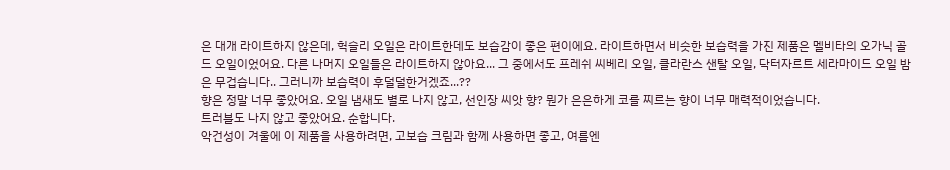은 대개 라이트하지 않은데, 헉슬리 오일은 라이트한데도 보습감이 좋은 편이에요. 라이트하면서 비슷한 보습력을 가진 제품은 멜비타의 오가닉 골드 오일이었어요. 다른 나머지 오일들은 라이트하지 않아요... 그 중에서도 프레쉬 씨베리 오일, 클라란스 샌탈 오일, 닥터자르트 세라마이드 오일 밤은 무겁습니다.. 그러니까 보습력이 후덜덜한거겠죠...??
향은 정말 너무 좋았어요. 오일 냄새도 별로 나지 않고, 선인장 씨앗 향? 뭔가 은은하게 코를 찌르는 향이 너무 매력적이었습니다.
트러블도 나지 않고 좋았어요. 순합니다.
악건성이 겨울에 이 제품을 사용하려면, 고보습 크림과 함께 사용하면 좋고, 여름엔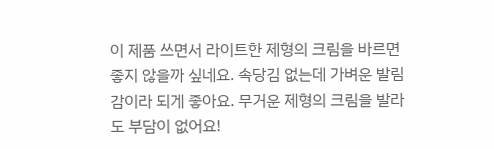이 제품 쓰면서 라이트한 제형의 크림을 바르면 좋지 않을까 싶네요. 속당김 없는데 가벼운 발림감이라 되게 좋아요. 무거운 제형의 크림을 발라도 부담이 없어요!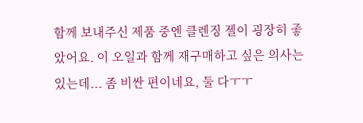함께 보내주신 제품 중엔 클렌징 젤이 굉장히 좋았어요. 이 오일과 함께 재구매하고 싶은 의사는 있는데... 좀 비싼 편이네요, 둘 다ㅜㅜ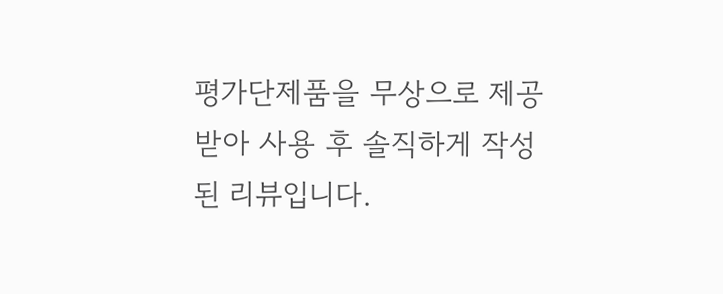평가단제품을 무상으로 제공받아 사용 후 솔직하게 작성된 리뷰입니다.